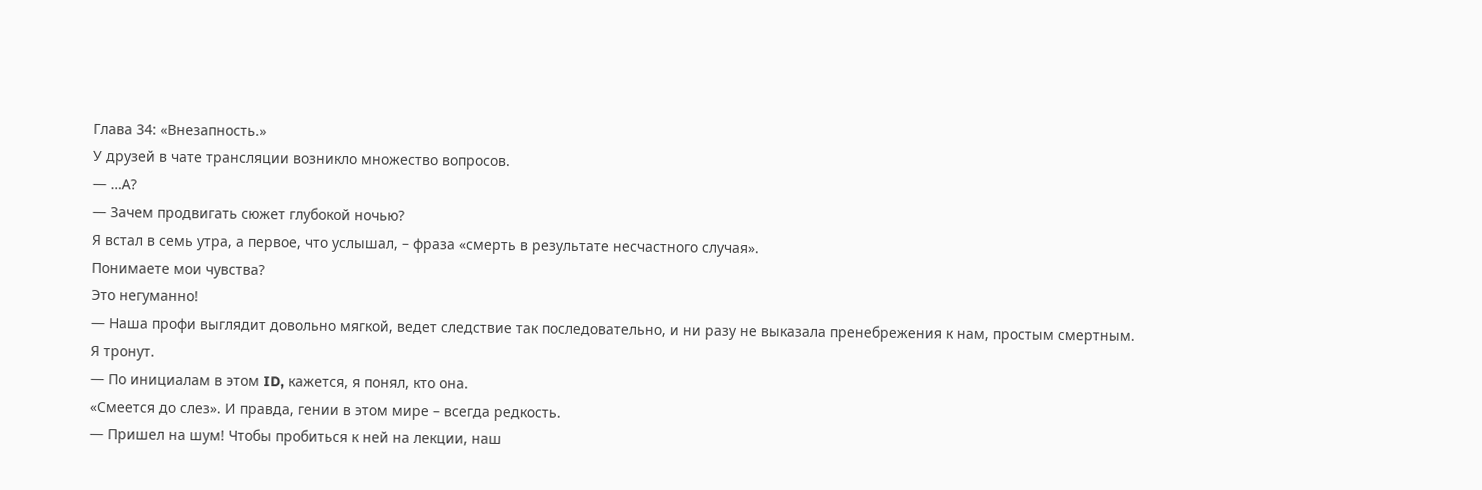Глава 34: «Внезапность.»
У друзей в чате трансляции возникло множество вопросов.
— …А?
— Зачем продвигать сюжет глубокой ночью?
Я встал в семь утра, а первое, что услышал, – фраза «смерть в результате несчастного случая».
Понимаете мои чувства?
Это негуманно!
— Наша профи выглядит довольно мягкой, ведет следствие так последовательно, и ни разу не выказала пренебрежения к нам, простым смертным.
Я тронут.
— По инициалам в этом ID, кажется, я понял, кто она.
«Смеется до слез». И правда, гении в этом мире – всегда редкость.
— Пришел на шум! Чтобы пробиться к ней на лекции, наш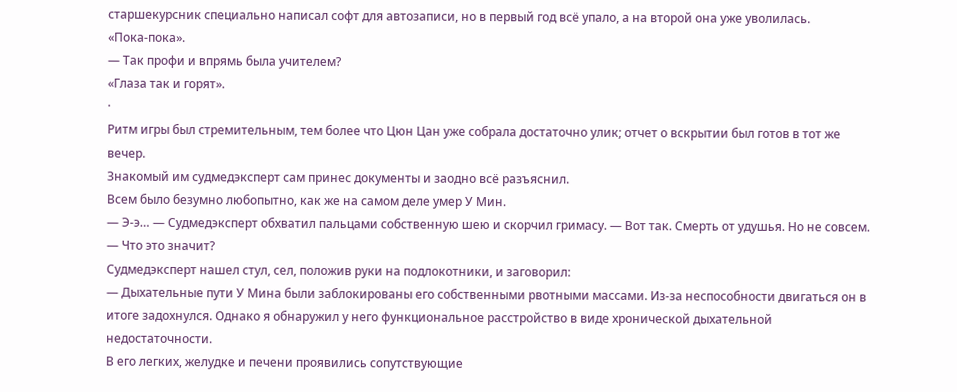старшекурсник специально написал софт для автозаписи, но в первый год всё упало, а на второй она уже уволилась.
«Пока-пока».
— Так профи и впрямь была учителем?
«Глаза так и горят».
·
Ритм игры был стремительным, тем более что Цюн Цан уже собрала достаточно улик; отчет о вскрытии был готов в тот же вечер.
Знакомый им судмедэксперт сам принес документы и заодно всё разъяснил.
Всем было безумно любопытно, как же на самом деле умер У Мин.
— Э-э… — Судмедэксперт обхватил пальцами собственную шею и скорчил гримасу. — Вот так. Смерть от удушья. Но не совсем.
— Что это значит?
Судмедэксперт нашел стул, сел, положив руки на подлокотники, и заговорил:
— Дыхательные пути У Мина были заблокированы его собственными рвотными массами. Из-за неспособности двигаться он в итоге задохнулся. Однако я обнаружил у него функциональное расстройство в виде хронической дыхательной недостаточности.
В его легких, желудке и печени проявились сопутствующие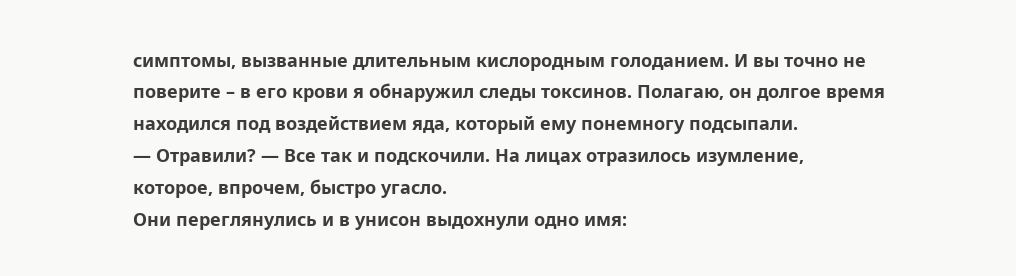симптомы, вызванные длительным кислородным голоданием. И вы точно не поверите – в его крови я обнаружил следы токсинов. Полагаю, он долгое время находился под воздействием яда, который ему понемногу подсыпали.
— Отравили? — Все так и подскочили. На лицах отразилось изумление, которое, впрочем, быстро угасло.
Они переглянулись и в унисон выдохнули одно имя: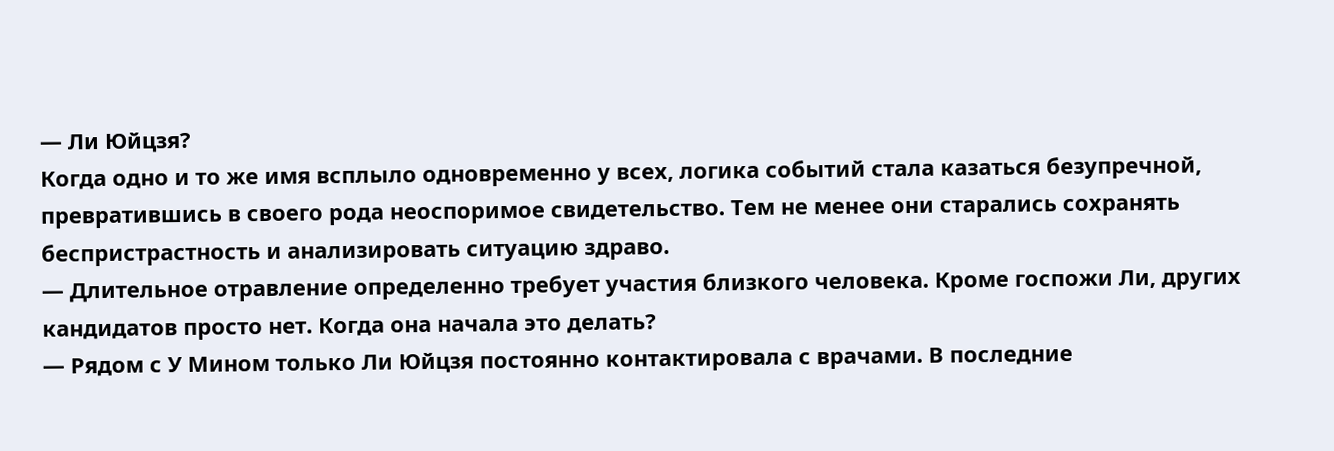— Ли Юйцзя?
Когда одно и то же имя всплыло одновременно у всех, логика событий стала казаться безупречной, превратившись в своего рода неоспоримое свидетельство. Тем не менее они старались сохранять беспристрастность и анализировать ситуацию здраво.
— Длительное отравление определенно требует участия близкого человека. Кроме госпожи Ли, других кандидатов просто нет. Когда она начала это делать?
— Рядом с У Мином только Ли Юйцзя постоянно контактировала с врачами. В последние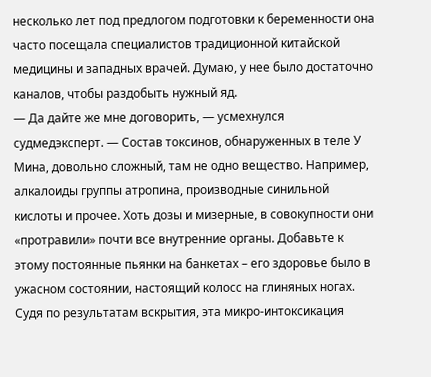несколько лет под предлогом подготовки к беременности она часто посещала специалистов традиционной китайской медицины и западных врачей. Думаю, у нее было достаточно каналов, чтобы раздобыть нужный яд.
— Да дайте же мне договорить, — усмехнулся судмедэксперт. — Состав токсинов, обнаруженных в теле У Мина, довольно сложный, там не одно вещество. Например, алкалоиды группы атропина, производные синильной кислоты и прочее. Хоть дозы и мизерные, в совокупности они «протравили» почти все внутренние органы. Добавьте к этому постоянные пьянки на банкетах – его здоровье было в ужасном состоянии, настоящий колосс на глиняных ногах. Судя по результатам вскрытия, эта микро-интоксикация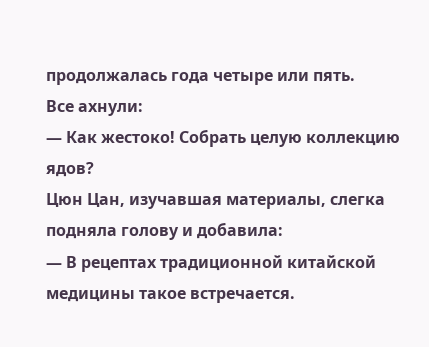продолжалась года четыре или пять.
Все ахнули:
— Как жестоко! Собрать целую коллекцию ядов?
Цюн Цан, изучавшая материалы, слегка подняла голову и добавила:
— В рецептах традиционной китайской медицины такое встречается.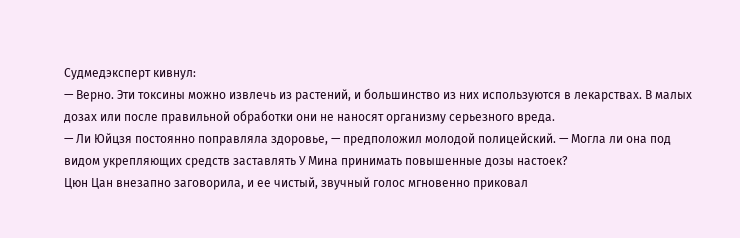Судмедэксперт кивнул:
— Верно. Эти токсины можно извлечь из растений, и большинство из них используются в лекарствах. В малых дозах или после правильной обработки они не наносят организму серьезного вреда.
— Ли Юйцзя постоянно поправляла здоровье, — предположил молодой полицейский. — Могла ли она под видом укрепляющих средств заставлять У Мина принимать повышенные дозы настоек?
Цюн Цан внезапно заговорила, и ее чистый, звучный голос мгновенно приковал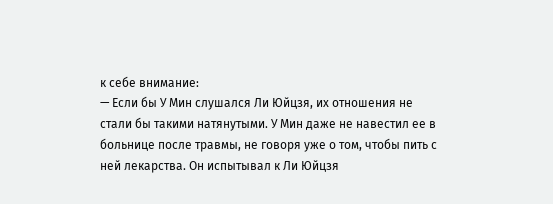к себе внимание:
— Если бы У Мин слушался Ли Юйцзя, их отношения не стали бы такими натянутыми. У Мин даже не навестил ее в больнице после травмы, не говоря уже о том, чтобы пить с ней лекарства. Он испытывал к Ли Юйцзя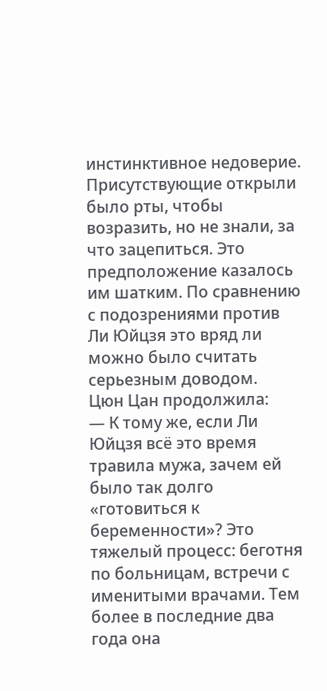инстинктивное недоверие.
Присутствующие открыли было рты, чтобы возразить, но не знали, за что зацепиться. Это предположение казалось им шатким. По сравнению с подозрениями против Ли Юйцзя это вряд ли можно было считать серьезным доводом.
Цюн Цан продолжила:
— К тому же, если Ли Юйцзя всё это время травила мужа, зачем ей было так долго «готовиться к беременности»? Это тяжелый процесс: беготня по больницам, встречи с именитыми врачами. Тем более в последние два года она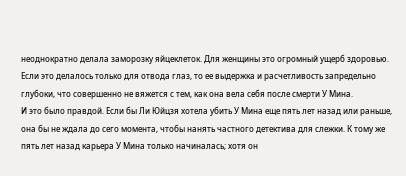неоднократно делала заморозку яйцеклеток. Для женщины это огромный ущерб здоровью. Если это делалось только для отвода глаз, то ее выдержка и расчетливость запредельно глубоки, что совершенно не вяжется с тем, как она вела себя после смерти У Мина.
И это было правдой. Если бы Ли Юйцзя хотела убить У Мина еще пять лет назад или раньше, она бы не ждала до сего момента, чтобы нанять частного детектива для слежки. К тому же пять лет назад карьера У Мина только начиналась; хотя он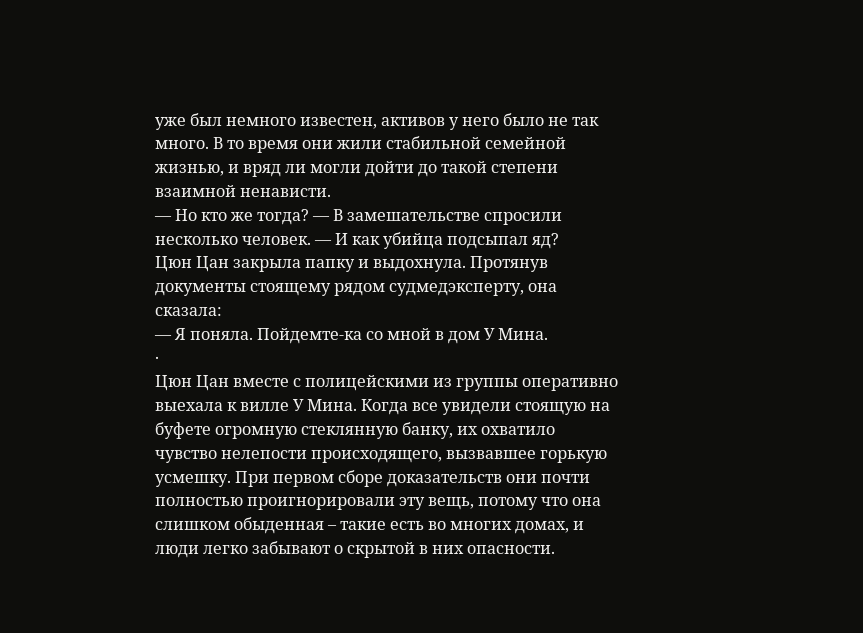уже был немного известен, активов у него было не так много. В то время они жили стабильной семейной жизнью, и вряд ли могли дойти до такой степени взаимной ненависти.
— Но кто же тогда? — В замешательстве спросили несколько человек. — И как убийца подсыпал яд?
Цюн Цан закрыла папку и выдохнула. Протянув документы стоящему рядом судмедэксперту, она сказала:
— Я поняла. Пойдемте-ка со мной в дом У Мина.
·
Цюн Цан вместе с полицейскими из группы оперативно выехала к вилле У Мина. Когда все увидели стоящую на буфете огромную стеклянную банку, их охватило чувство нелепости происходящего, вызвавшее горькую усмешку. При первом сборе доказательств они почти полностью проигнорировали эту вещь, потому что она слишком обыденная – такие есть во многих домах, и люди легко забывают о скрытой в них опасности.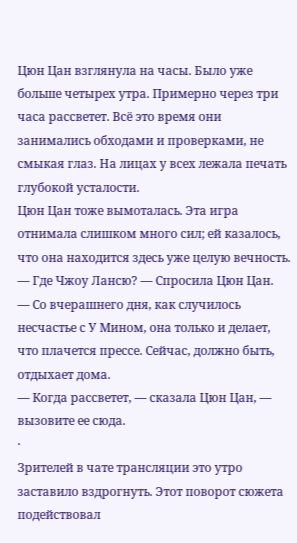Цюн Цан взглянула на часы. Было уже больше четырех утра. Примерно через три часа рассветет. Всё это время они занимались обходами и проверками, не смыкая глаз. На лицах у всех лежала печать глубокой усталости.
Цюн Цан тоже вымоталась. Эта игра отнимала слишком много сил; ей казалось, что она находится здесь уже целую вечность.
— Где Чжоу Лансю? — Спросила Цюн Цан.
— Со вчерашнего дня, как случилось несчастье с У Мином, она только и делает, что плачется прессе. Сейчас, должно быть, отдыхает дома.
— Когда рассветет, — сказала Цюн Цан, — вызовите ее сюда.
·
Зрителей в чате трансляции это утро заставило вздрогнуть. Этот поворот сюжета подействовал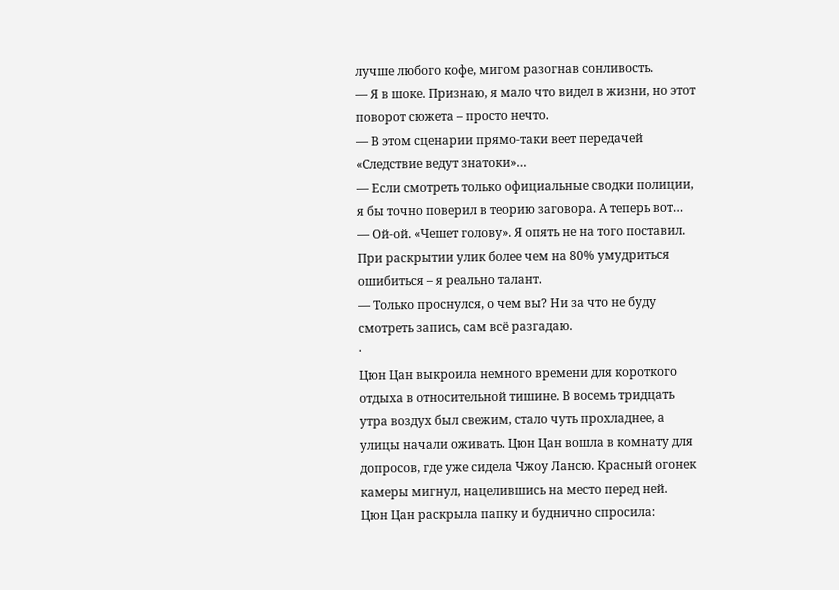лучше любого кофе, мигом разогнав сонливость.
— Я в шоке. Признаю, я мало что видел в жизни, но этот поворот сюжета – просто нечто.
— В этом сценарии прямо-таки веет передачей «Следствие ведут знатоки»…
— Если смотреть только официальные сводки полиции, я бы точно поверил в теорию заговора. А теперь вот…
— Ой-ой. «Чешет голову». Я опять не на того поставил. При раскрытии улик более чем на 80% умудриться ошибиться – я реально талант.
— Только проснулся, о чем вы? Ни за что не буду смотреть запись, сам всё разгадаю.
·
Цюн Цан выкроила немного времени для короткого отдыха в относительной тишине. В восемь тридцать утра воздух был свежим, стало чуть прохладнее, а улицы начали оживать. Цюн Цан вошла в комнату для допросов, где уже сидела Чжоу Лансю. Красный огонек камеры мигнул, нацелившись на место перед ней.
Цюн Цан раскрыла папку и буднично спросила: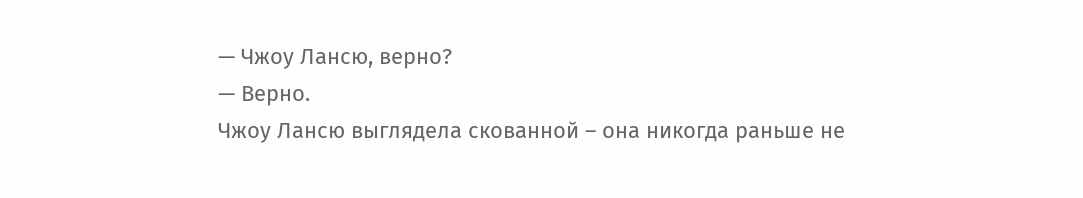— Чжоу Лансю, верно?
— Верно.
Чжоу Лансю выглядела скованной – она никогда раньше не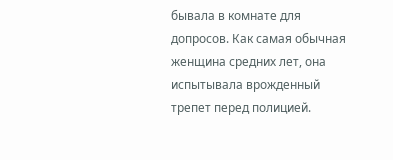бывала в комнате для допросов. Как самая обычная женщина средних лет, она испытывала врожденный трепет перед полицией.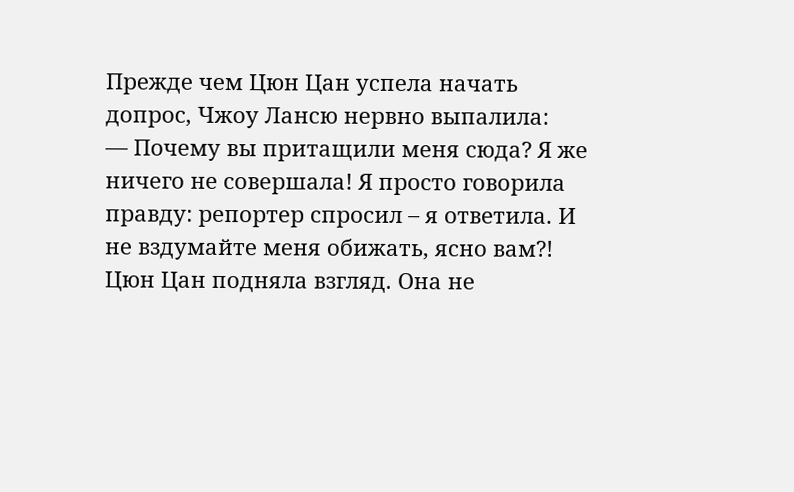Прежде чем Цюн Цан успела начать допрос, Чжоу Лансю нервно выпалила:
— Почему вы притащили меня сюда? Я же ничего не совершала! Я просто говорила правду: репортер спросил – я ответила. И не вздумайте меня обижать, ясно вам?!
Цюн Цан подняла взгляд. Она не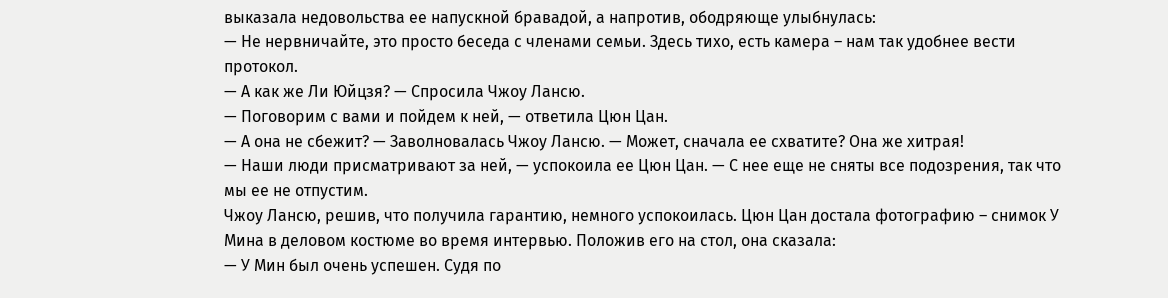выказала недовольства ее напускной бравадой, а напротив, ободряюще улыбнулась:
— Не нервничайте, это просто беседа с членами семьи. Здесь тихо, есть камера – нам так удобнее вести протокол.
— А как же Ли Юйцзя? — Спросила Чжоу Лансю.
— Поговорим с вами и пойдем к ней, — ответила Цюн Цан.
— А она не сбежит? — Заволновалась Чжоу Лансю. — Может, сначала ее схватите? Она же хитрая!
— Наши люди присматривают за ней, — успокоила ее Цюн Цан. — С нее еще не сняты все подозрения, так что мы ее не отпустим.
Чжоу Лансю, решив, что получила гарантию, немного успокоилась. Цюн Цан достала фотографию – снимок У Мина в деловом костюме во время интервью. Положив его на стол, она сказала:
— У Мин был очень успешен. Судя по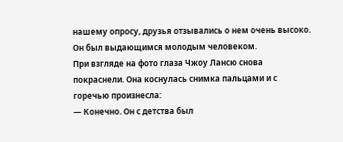нашему опросу, друзья отзывались о нем очень высоко. Он был выдающимся молодым человеком.
При взгляде на фото глаза Чжоу Лансю снова покраснели. Она коснулась снимка пальцами и с горечью произнесла:
— Конечно. Он с детства был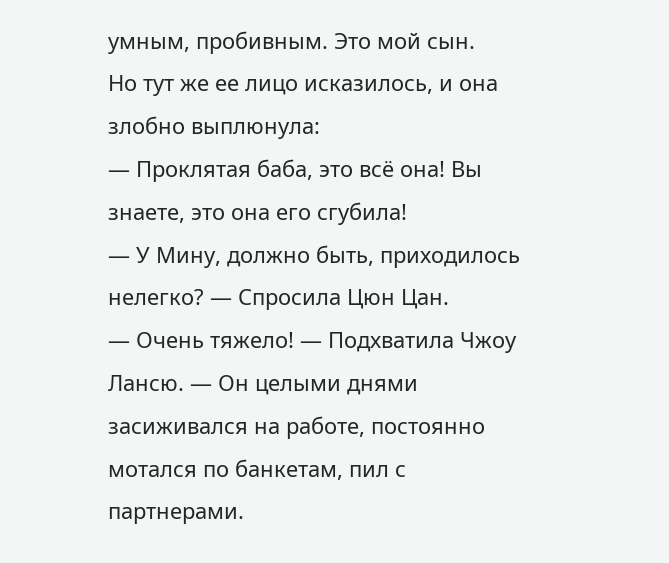умным, пробивным. Это мой сын.
Но тут же ее лицо исказилось, и она злобно выплюнула:
— Проклятая баба, это всё она! Вы знаете, это она его сгубила!
— У Мину, должно быть, приходилось нелегко? — Спросила Цюн Цан.
— Очень тяжело! — Подхватила Чжоу Лансю. — Он целыми днями засиживался на работе, постоянно мотался по банкетам, пил с партнерами.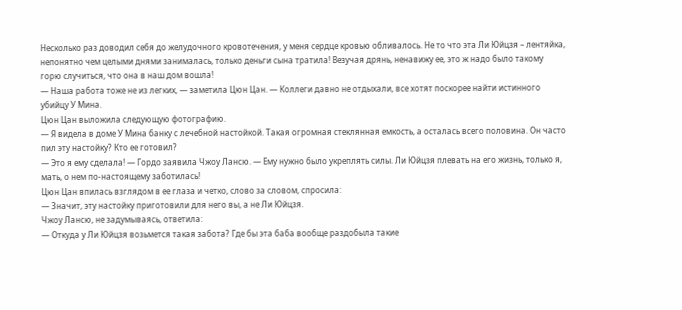Несколько раз доводил себя до желудочного кровотечения, у меня сердце кровью обливалось. Не то что эта Ли Юйцзя – лентяйка, непонятно чем целыми днями занималась, только деньги сына тратила! Везучая дрянь, ненавижу ее, это ж надо было такому горю случиться, что она в наш дом вошла!
— Наша работа тоже не из легких, — заметила Цюн Цан. — Коллеги давно не отдыхали, все хотят поскорее найти истинного убийцу У Мина.
Цюн Цан выложила следующую фотографию.
— Я видела в доме У Мина банку с лечебной настойкой. Такая огромная стеклянная емкость, а осталась всего половина. Он часто пил эту настойку? Кто ее готовил?
— Это я ему сделала! — Гордо заявила Чжоу Лансю. — Ему нужно было укреплять силы. Ли Юйцзя плевать на его жизнь, только я, мать, о нем по-настоящему заботилась!
Цюн Цан впилась взглядом в ее глаза и четко, слово за словом, спросила:
— Значит, эту настойку приготовили для него вы, а не Ли Юйцзя.
Чжоу Лансю, не задумываясь, ответила:
— Откуда у Ли Юйцзя возьмется такая забота? Где бы эта баба вообще раздобыла такие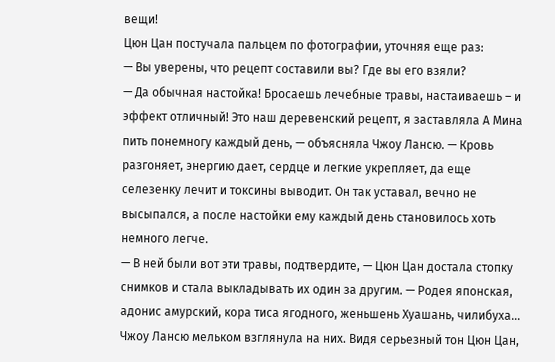вещи!
Цюн Цан постучала пальцем по фотографии, уточняя еще раз:
— Вы уверены, что рецепт составили вы? Где вы его взяли?
— Да обычная настойка! Бросаешь лечебные травы, настаиваешь – и эффект отличный! Это наш деревенский рецепт, я заставляла А Мина пить понемногу каждый день, — объясняла Чжоу Лансю. — Кровь разгоняет, энергию дает, сердце и легкие укрепляет, да еще селезенку лечит и токсины выводит. Он так уставал, вечно не высыпался, а после настойки ему каждый день становилось хоть немного легче.
— В ней были вот эти травы, подтвердите, — Цюн Цан достала стопку снимков и стала выкладывать их один за другим. — Родея японская, адонис амурский, кора тиса ягодного, женьшень Хуашань, чилибуха…
Чжоу Лансю мельком взглянула на них. Видя серьезный тон Цюн Цан,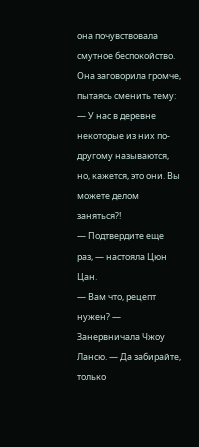она почувствовала смутное беспокойство. Она заговорила громче, пытаясь сменить тему:
— У нас в деревне некоторые из них по-другому называются, но, кажется, это они. Вы можете делом заняться?!
— Подтвердите еще раз, — настояла Цюн Цан.
— Вам что, рецепт нужен? — Занервничала Чжоу Лансю. — Да забирайте, только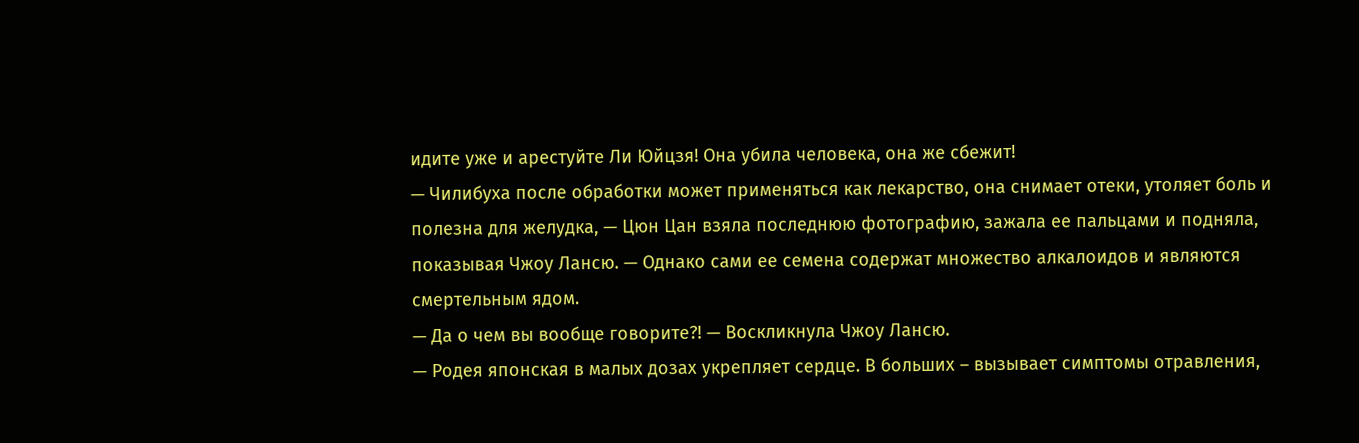идите уже и арестуйте Ли Юйцзя! Она убила человека, она же сбежит!
— Чилибуха после обработки может применяться как лекарство, она снимает отеки, утоляет боль и полезна для желудка, — Цюн Цан взяла последнюю фотографию, зажала ее пальцами и подняла, показывая Чжоу Лансю. — Однако сами ее семена содержат множество алкалоидов и являются смертельным ядом.
— Да о чем вы вообще говорите?! — Воскликнула Чжоу Лансю.
— Родея японская в малых дозах укрепляет сердце. В больших – вызывает симптомы отравления,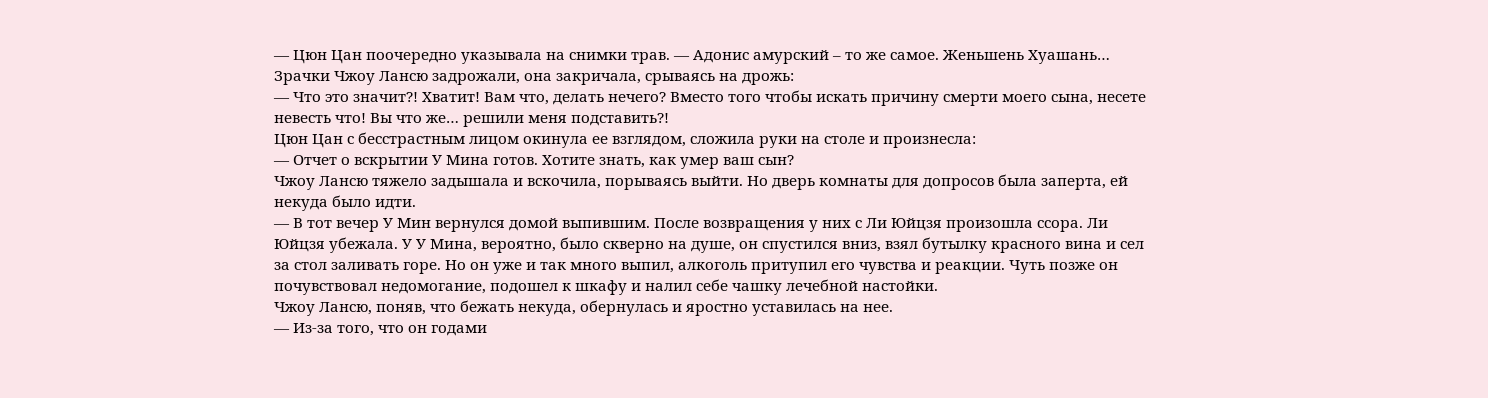— Цюн Цан поочередно указывала на снимки трав. — Адонис амурский – то же самое. Женьшень Хуашань…
Зрачки Чжоу Лансю задрожали, она закричала, срываясь на дрожь:
— Что это значит?! Хватит! Вам что, делать нечего? Вместо того чтобы искать причину смерти моего сына, несете невесть что! Вы что же… решили меня подставить?!
Цюн Цан с бесстрастным лицом окинула ее взглядом, сложила руки на столе и произнесла:
— Отчет о вскрытии У Мина готов. Хотите знать, как умер ваш сын?
Чжоу Лансю тяжело задышала и вскочила, порываясь выйти. Но дверь комнаты для допросов была заперта, ей некуда было идти.
— В тот вечер У Мин вернулся домой выпившим. После возвращения у них с Ли Юйцзя произошла ссора. Ли Юйцзя убежала. У У Мина, вероятно, было скверно на душе, он спустился вниз, взял бутылку красного вина и сел за стол заливать горе. Но он уже и так много выпил, алкоголь притупил его чувства и реакции. Чуть позже он почувствовал недомогание, подошел к шкафу и налил себе чашку лечебной настойки.
Чжоу Лансю, поняв, что бежать некуда, обернулась и яростно уставилась на нее.
— Из-за того, что он годами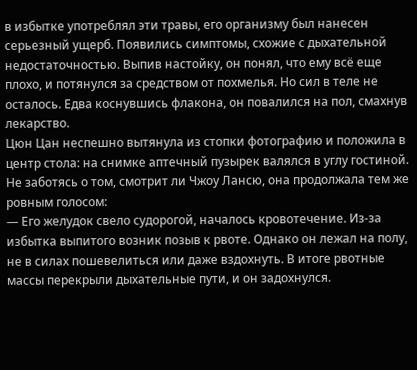в избытке употреблял эти травы, его организму был нанесен серьезный ущерб. Появились симптомы, схожие с дыхательной недостаточностью. Выпив настойку, он понял, что ему всё еще плохо, и потянулся за средством от похмелья. Но сил в теле не осталось. Едва коснувшись флакона, он повалился на пол, смахнув лекарство.
Цюн Цан неспешно вытянула из стопки фотографию и положила в центр стола: на снимке аптечный пузырек валялся в углу гостиной. Не заботясь о том, смотрит ли Чжоу Лансю, она продолжала тем же ровным голосом:
— Его желудок свело судорогой, началось кровотечение. Из-за избытка выпитого возник позыв к рвоте. Однако он лежал на полу, не в силах пошевелиться или даже вздохнуть. В итоге рвотные массы перекрыли дыхательные пути, и он задохнулся.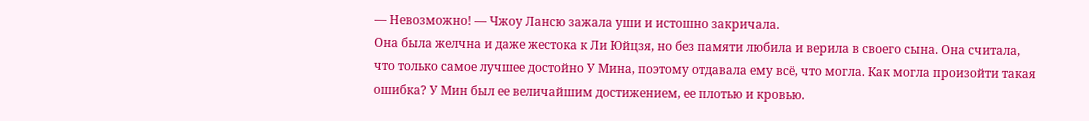— Невозможно! — Чжоу Лансю зажала уши и истошно закричала.
Она была желчна и даже жестока к Ли Юйцзя, но без памяти любила и верила в своего сына. Она считала, что только самое лучшее достойно У Мина, поэтому отдавала ему всё, что могла. Как могла произойти такая ошибка? У Мин был ее величайшим достижением, ее плотью и кровью.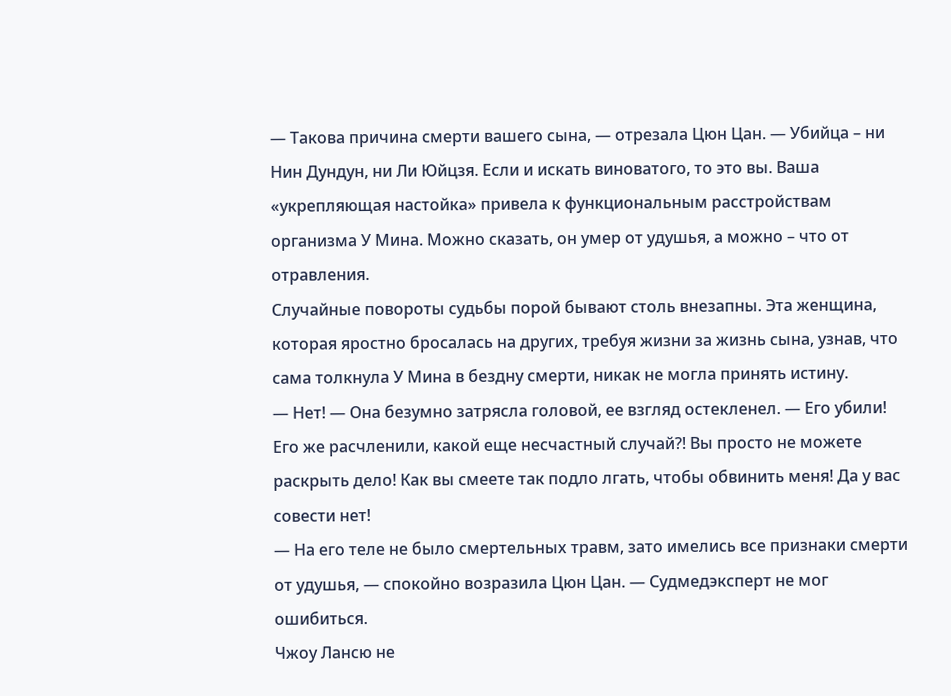— Такова причина смерти вашего сына, — отрезала Цюн Цан. — Убийца – ни Нин Дундун, ни Ли Юйцзя. Если и искать виноватого, то это вы. Ваша «укрепляющая настойка» привела к функциональным расстройствам организма У Мина. Можно сказать, он умер от удушья, а можно – что от отравления.
Случайные повороты судьбы порой бывают столь внезапны. Эта женщина, которая яростно бросалась на других, требуя жизни за жизнь сына, узнав, что сама толкнула У Мина в бездну смерти, никак не могла принять истину.
— Нет! — Она безумно затрясла головой, ее взгляд остекленел. — Его убили! Его же расчленили, какой еще несчастный случай?! Вы просто не можете раскрыть дело! Как вы смеете так подло лгать, чтобы обвинить меня! Да у вас совести нет!
— На его теле не было смертельных травм, зато имелись все признаки смерти от удушья, — спокойно возразила Цюн Цан. — Судмедэксперт не мог ошибиться.
Чжоу Лансю не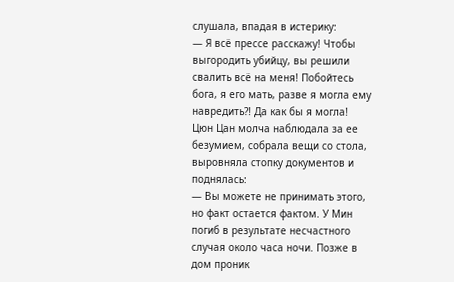слушала, впадая в истерику:
— Я всё прессе расскажу! Чтобы выгородить убийцу, вы решили свалить всё на меня! Побойтесь бога, я его мать, разве я могла ему навредить?! Да как бы я могла!
Цюн Цан молча наблюдала за ее безумием, собрала вещи со стола, выровняла стопку документов и поднялась:
— Вы можете не принимать этого, но факт остается фактом. У Мин погиб в результате несчастного случая около часа ночи. Позже в дом проник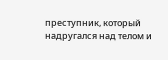преступник, который надругался над телом и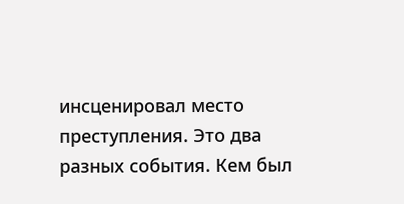инсценировал место преступления. Это два разных события. Кем был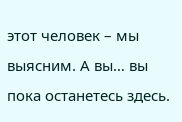этот человек – мы выясним. А вы… вы пока останетесь здесь.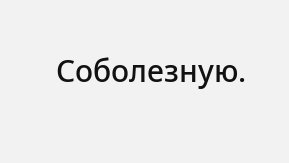Соболезную.